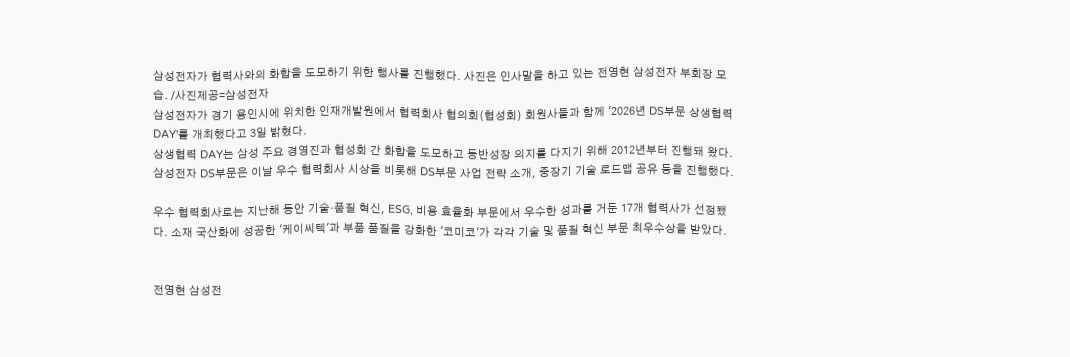삼성전자가 협력사와의 화합을 도모하기 위한 행사를 진행했다. 사진은 인사말을 하고 있는 전영현 삼성전자 부회장 모습. /사진제공=삼성전자
삼성전자가 경기 용인시에 위치한 인재개발원에서 협력회사 협의회(협성회) 회원사들과 함께 '2026년 DS부문 상생협력 DAY'를 개최했다고 3일 밝혔다.
상생협력 DAY는 삼성 주요 경영진과 협성회 간 화합을 도모하고 동반성장 의지를 다지기 위해 2012년부터 진행돼 왔다. 삼성전자 DS부문은 이날 우수 협력회사 시상을 비롯해 DS부문 사업 전략 소개, 중장기 기술 로드맵 공유 등을 진행했다.

우수 협력회사로는 지난해 동안 기술·품질 혁신, ESG, 비용 효율화 부문에서 우수한 성과를 거둔 17개 협력사가 선정됐다. 소재 국산화에 성공한 '케이씨텍'과 부품 품질을 강화한 '코미코'가 각각 기술 및 품질 혁신 부문 최우수상을 받았다.


전영현 삼성전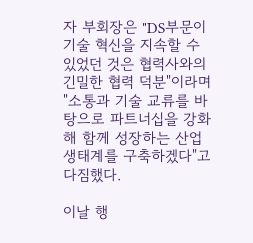자 부회장은 "DS부문이 기술 혁신을 지속할 수 있었던 것은 협력사와의 긴밀한 협력 덕분"이라며 "소통과 기술 교류를 바탕으로 파트너십을 강화해 함께 성장하는 산업 생태계를 구축하겠다"고 다짐했다.

이날 행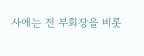사에는 전 부회장을 비롯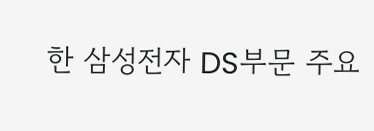한 삼성전자 DS부문 주요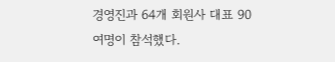경영진과 64개 회원사 대표 90여명이 참석했다.